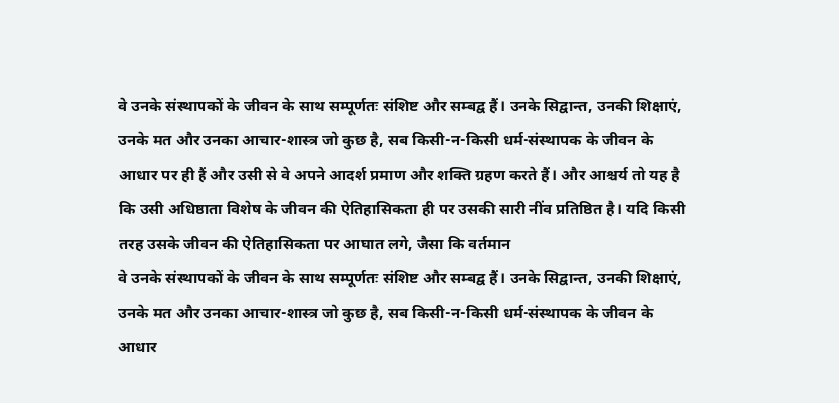वे उनके संस्थापकों के जीवन के साथ सम्पूर्णतः संशिष्ट और सम्बद्व हैं। उनके सिद्वान्त, उनकी शिक्षाएं, उनके मत और उनका आचार-शास्त्र जो कुछ है, सब किसी-न-किसी धर्म-संस्थापक के जीवन के आधार पर ही हैं और उसी से वे अपने आदर्श प्रमाण और शक्ति ग्रहण करते हैं। और आश्चर्य तो यह है कि उसी अधिष्ठाता विशेष के जीवन की ऐतिहासिकता ही पर उसकी सारी नींव प्रतिष्ठित है। यदि किसी तरह उसके जीवन की ऐतिहासिकता पर आघात लगे, जैसा कि वर्तमान
वे उनके संस्थापकों के जीवन के साथ सम्पूर्णतः संशिष्ट और सम्बद्व हैं। उनके सिद्वान्त, उनकी शिक्षाएं, उनके मत और उनका आचार-शास्त्र जो कुछ है, सब किसी-न-किसी धर्म-संस्थापक के जीवन के आधार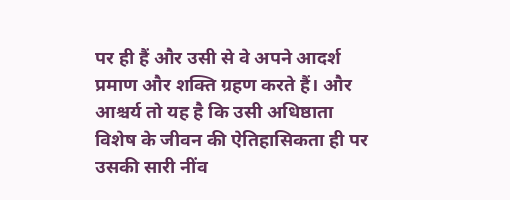पर ही हैं और उसी से वे अपने आदर्श प्रमाण और शक्ति ग्रहण करते हैं। और आश्चर्य तो यह है कि उसी अधिष्ठाता विशेष के जीवन की ऐतिहासिकता ही पर उसकी सारी नींव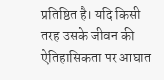प्रतिष्ठित है। यदि किसी तरह उसके जीवन की ऐतिहासिकता पर आघात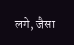लगे, जैसा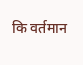कि वर्तमान